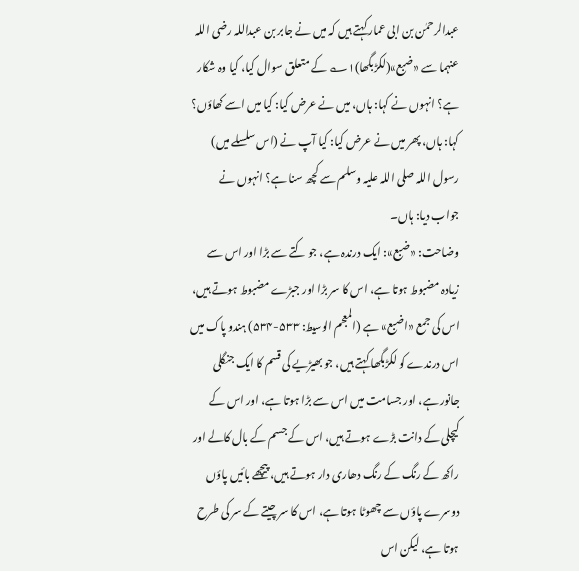عبدالرحمٰن بن ابی عمار کہتے ہیں کہ میں نے جابر بن عبداللہ رضی اللہ عنہما سے «ضبع»(لکڑبگھا)۱؎ کے متعلق سوال کیا، کیا وہ شکار ہے؟ انہوں نے کہا: ہاں، میں نے عرض کیا: کیا میں اسے کھاؤں؟ کہا: ہاں، پھر میں نے عرض کیا: کیا آپ نے (اس سلسلے میں) رسول اللہ صلی اللہ علیہ وسلم سے کچھ سنا ہے؟ انہوں نے جواب دیا: ہاں۔
وضاحت: «ضبع»: ایک درندہ ہے، جو کتے سے بڑا اور اس سے زیادہ مضبوط ہوتا ہے، اس کا سر بڑا اور جبڑے مضبوط ہوتے ہیں، اس کی جمع «اضبع» ہے (المعجم الوسیط: ۵۳۳-۵۳۴) ہندو پاک میں اس درندے کو لکڑبگھا کہتے ہیں، جو بھیڑیے کی قسم کا ایک جنگلی جانور ہے، اور جسامت میں اس سے بڑا ہوتا ہے، اور اس کے کیچلی کے دانت بڑے ہوتے ہیں، اس کے جسم کے بال کالے اور راکھ کے رنگ کے رنگ دھاری دار ہوتے ہیں، پیچھے بائیں پاؤں دوسرے پاؤں سے چھوٹا ہوتا ہے، اس کا سر چیتے کے سر کی طرح ہوتا ہے، لیکن اس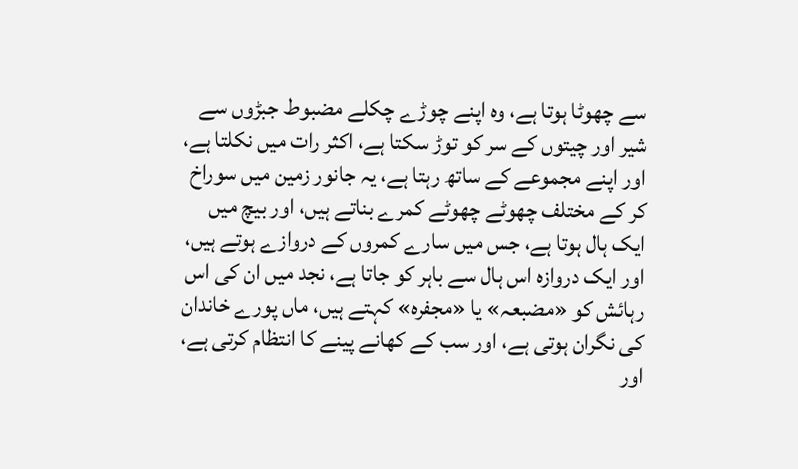سے چھوٹا ہوتا ہے، وہ اپنے چوڑے چکلے مضبوط جبڑوں سے شیر اور چیتوں کے سر کو توڑ سکتا ہے، اکثر رات میں نکلتا ہے، اور اپنے مجموعے کے ساتھ رہتا ہے، یہ جانور زمین میں سوراخ کر کے مختلف چھوٹے چھوٹے کمرے بناتے ہیں، اور بیچ میں ایک ہال ہوتا ہے، جس میں سارے کمروں کے دروازے ہوتے ہیں، اور ایک دروازہ اس ہال سے باہر کو جاتا ہے، نجد میں ان کی اس رہائش کو «مضبعہ» یا «مجفرہ» کہتے ہیں، ماں پورے خاندان کی نگران ہوتی ہے، اور سب کے کھانے پینے کا انتظام کرتی ہے، اور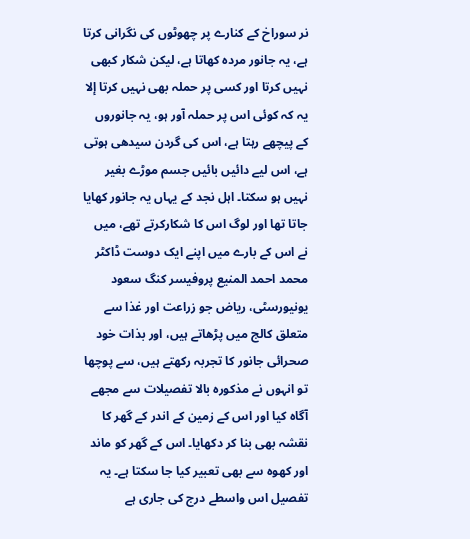نر سوراخ کے کنارے پر چھوٹوں کی نگرانی کرتا ہے، یہ جانور مردہ کھاتا ہے، لیکن شکار کبھی نہیں کرتا اور کسی پر حملہ بھی نہیں کرتا إلا یہ کہ کوئی اس پر حملہ آور ہو، یہ جانوروں کے پیچھے رہتا ہے، اس کی گردن سیدھی ہوتی ہے، اس لیے دائیں بائیں جسم موڑے بغیر نہیں ہو سکتا۔ اہل نجد کے یہاں یہ جانور کھایا جاتا تھا اور لوگ اس کا شکارکرتے تھے، میں نے اس کے بارے میں اپنے ایک دوست ڈاکٹر محمد احمد المنیع پروفیسر کنگ سعود یونیورسٹی، ریاض جو زراعت اور غذا سے متعلق کالج میں پڑھاتے ہیں، اور بذات خود صحرائی جانور کا تجربہ رکھتے ہیں، سے پوچھا تو انہوں نے مذکورہ بالا تفصیلات سے مجھے آگاہ کیا اور اس کے زمین کے اندر کے گھر کا نقشہ بھی بنا کر دکھایا۔ اس کے گھر کو ماند اور کھوہ سے بھی تعبیر کیا جا سکتا ہے۔ یہ تفصیل اس واسطے درج کی جاری ہے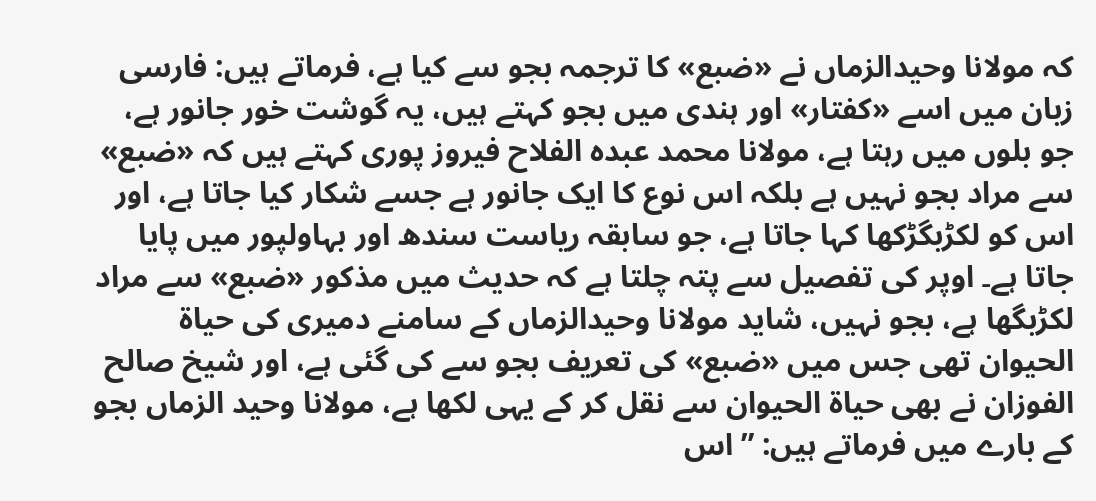کہ مولانا وحیدالزماں نے «ضبع» کا ترجمہ بجو سے کیا ہے، فرماتے ہیں: فارسی زبان میں اسے «کفتار» اور ہندی میں بجو کہتے ہیں، یہ گوشت خور جانور ہے، جو بلوں میں رہتا ہے، مولانا محمد عبدہ الفلاح فیروز پوری کہتے ہیں کہ «ضبع» سے مراد بجو نہیں ہے بلکہ اس نوع کا ایک جانور ہے جسے شکار کیا جاتا ہے، اور اس کو لکڑبگڑکھا کہا جاتا ہے، جو سابقہ ریاست سندھ اور بہاولپور میں پایا جاتا ہے۔ اوپر کی تفصیل سے پتہ چلتا ہے کہ حدیث میں مذکور «ضبع» سے مراد لکڑبگھا ہے، بجو نہیں، شاید مولانا وحیدالزماں کے سامنے دمیری کی حیاۃ الحیوان تھی جس میں «ضبع» کی تعریف بجو سے کی گئی ہے، اور شیخ صالح الفوزان نے بھی حیاۃ الحیوان سے نقل کر کے یہی لکھا ہے، مولانا وحید الزماں بجو کے بارے میں فرماتے ہیں: ” اس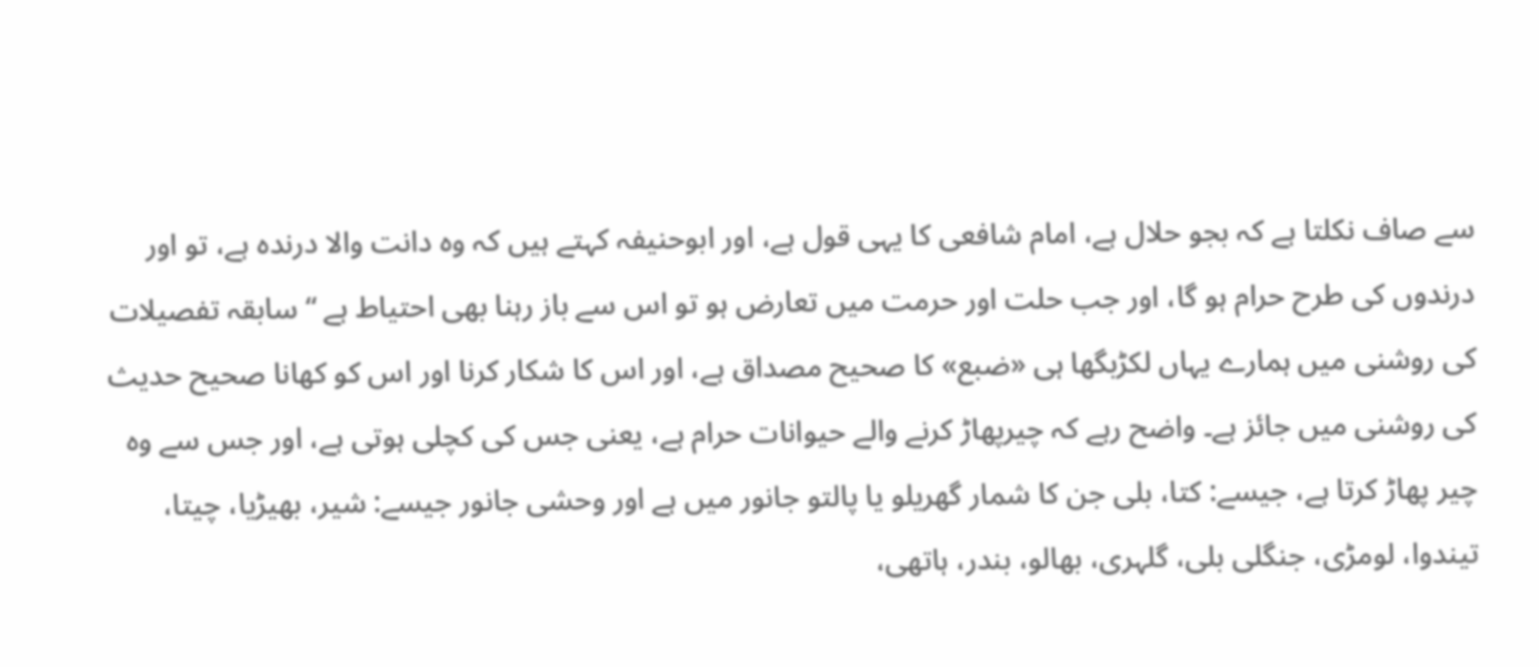سے صاف نکلتا ہے کہ بجو حلال ہے، امام شافعی کا یہی قول ہے، اور ابوحنیفہ کہتے ہیں کہ وہ دانت والا درندہ ہے، تو اور درندوں کی طرح حرام ہو گا، اور جب حلت اور حرمت میں تعارض ہو تو اس سے باز رہنا بھی احتیاط ہے “ سابقہ تفصیلات کی روشنی میں ہمارے یہاں لکڑبگھا ہی «ضبع» کا صحیح مصداق ہے، اور اس کا شکار کرنا اور اس کو کھانا صحیح حدیث کی روشنی میں جائز ہے۔ واضح رہے کہ چیرپھاڑ کرنے والے حیوانات حرام ہے، یعنی جس کی کچلی ہوتی ہے، اور جس سے وہ چیر پھاڑ کرتا ہے، جیسے: کتا، بلی جن کا شمار گھریلو یا پالتو جانور میں ہے اور وحشی جانور جیسے: شیر، بھیڑیا، چیتا، تیندوا، لومڑی، جنگلی بلی، گلہری، بھالو، بندر، ہاتھی،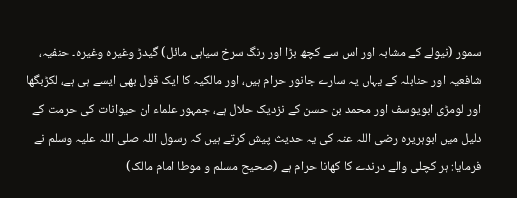سمور (نیولے کے مشابہ اور اس سے کچھ بڑا اور رنگ سرخ سیاہی مائل) گیدڑ وغیرہ وغیرہ۔ حنفیہ، شافعیہ اور حنابلہ کے یہاں یہ سارے جانور حرام ہیں، اور مالکیہ کا ایک قول بھی ایسے ہی ہے، لکڑبگھا اور لومڑی ابویوسف اور محمد بن حسن کے نزدیک حلال ہے، جمہور علماء ان حیوانات کی حرمت کے دلیل میں ابوہریرہ رضی اللہ عنہ کی یہ حدیث پیش کرتے ہیں کہ رسول اللہ صلی اللہ علیہ وسلم نے فرمایا: ہر کچلی والے درندے کا کھانا حرام ہے (صحیح مسلم و موطا امام مالک)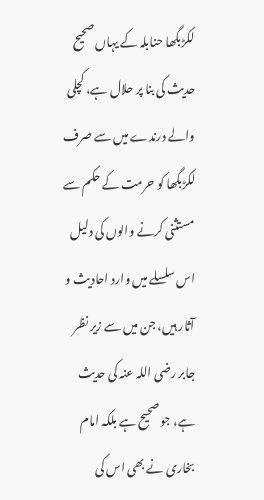لکڑبگھا حنابلہ کے یہاں صحیح حدیث کی بنا پر حلال ہے، کچلی والے درندے میں سے صرف لکڑبگھا کو حرمت کے حکم سے مستثنی کرنے والوں کی دلیل اس سلسلے میں وارد احادیث و آثار ہیں، جن میں سے زیر نظر جابر رضی اللہ عنہ کی حدیث ہے، جو صحیح ہے بلکہ امام بخاری نے بھی اس کی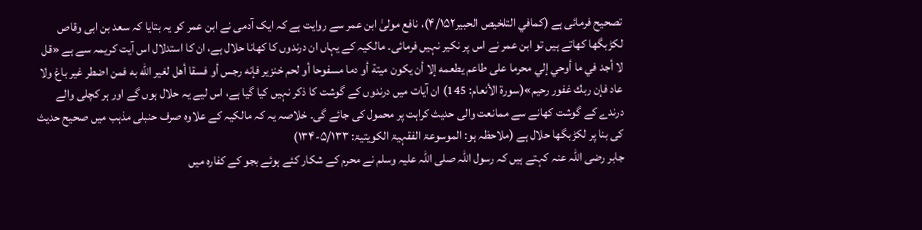تصحیح فرمائی ہے (کمافي التلخیص الحبیر۴/۱۵۲)، نافع مولیٰ ابن عمر سے روایت ہے کہ ایک آدمی نے ابن عمر کو یہ بتایا کہ سعد بن ابی وقاص لکڑبگھا کھاتے ہیں تو ابن عمر نے اس پر نکیر نہیں فرمائی۔ مالکیہ کے یہاں ان درندوں کا کھانا حلال ہے، ان کا استدلال اس آیت کریمہ سے ہے «قل لا أجد في ما أوحي إلي محرما على طاعم يطعمه إلا أن يكون ميتة أو دما مسفوحا أو لحم خنزير فإنه رجس أو فسقا أهل لغير الله به فمن اضطر غير باغ ولا عاد فإن ربك غفور رحيم»(سورة الأنعام: 145) ان آیات میں درندوں کے گوشت کا ذکر نہیں کیا گیا ہے، اس لیے یہ حلال ہوں گے اور ہر کچلی والے درندے کے گوشت کھانے سے ممانعت والی حدیث کراہت پر محمول کی جائے گی۔ خلاصہ یہ کہ مالکیہ کے علاوہ صرف حنبلی مذہب میں صحیح حدیث کی بنا پر لکڑبگھا حلال ہے (ملاحظہ ہو: الموسوعۃ الفقہیۃ الکویتیۃ: ۵/۱۳۳-۱۳۴)
جابر رضی اللہ عنہ کہتے ہیں کہ رسول اللہ صلی اللہ علیہ وسلم نے محرم کے شکار کئے ہوئے بجو کے کفارہ میں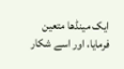ایک مینڈھا متعین فرمایا، اور اسے شکار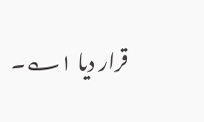قرار دیا ۱؎۔